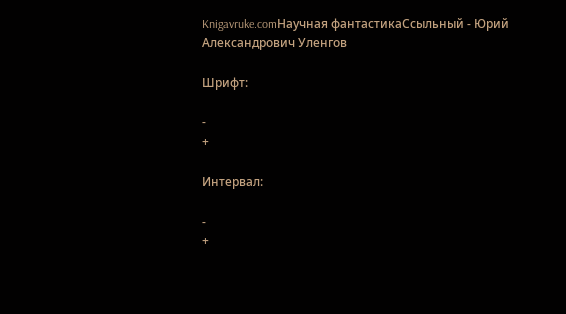Knigavruke.comНаучная фантастикаСсыльный - Юрий Александрович Уленгов

Шрифт:

-
+

Интервал:

-
+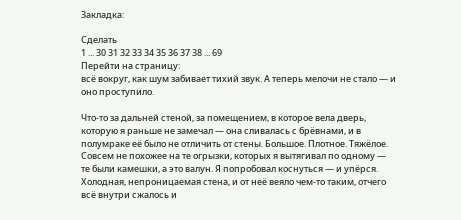Закладка:

Сделать
1 ... 30 31 32 33 34 35 36 37 38 ... 69
Перейти на страницу:
всё вокруг, как шум забивает тихий звук. А теперь мелочи не стало — и оно проступило.

Что-то за дальней стеной, за помещением, в которое вела дверь, которую я раньше не замечал — она сливалась с брёвнами, и в полумраке её было не отличить от стены. Большое. Плотное. Тяжёлое. Совсем не похожее на те огрызки, которых я вытягивал по одному — те были камешки, а это валун. Я попробовал коснуться — и упёрся. Холодная, непроницаемая стена, и от неё веяло чем-то таким, отчего всё внутри сжалось и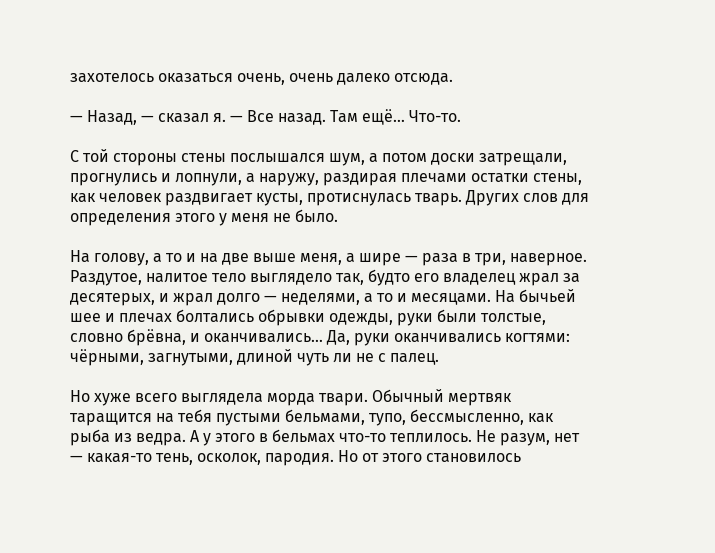захотелось оказаться очень, очень далеко отсюда.

— Назад, — сказал я. — Все назад. Там ещё… Что-то.

С той стороны стены послышался шум, а потом доски затрещали, прогнулись и лопнули, а наружу, раздирая плечами остатки стены, как человек раздвигает кусты, протиснулась тварь. Других слов для определения этого у меня не было.

На голову, а то и на две выше меня, а шире — раза в три, наверное. Раздутое, налитое тело выглядело так, будто его владелец жрал за десятерых, и жрал долго — неделями, а то и месяцами. На бычьей шее и плечах болтались обрывки одежды, руки были толстые, словно брёвна, и оканчивались… Да, руки оканчивались когтями: чёрными, загнутыми, длиной чуть ли не с палец.

Но хуже всего выглядела морда твари. Обычный мертвяк таращится на тебя пустыми бельмами, тупо, бессмысленно, как рыба из ведра. А у этого в бельмах что-то теплилось. Не разум, нет — какая-то тень, осколок, пародия. Но от этого становилось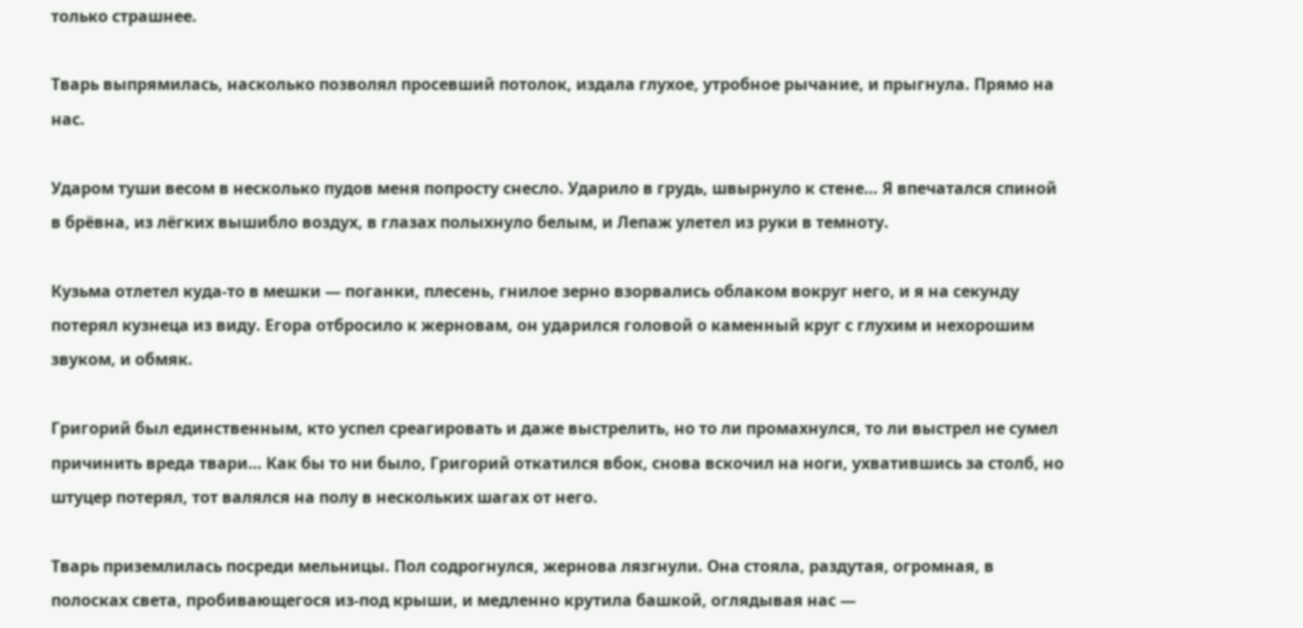только страшнее.

Тварь выпрямилась, насколько позволял просевший потолок, издала глухое, утробное рычание, и прыгнула. Прямо на нас.

Ударом туши весом в несколько пудов меня попросту снесло. Ударило в грудь, швырнуло к стене… Я впечатался спиной в брёвна, из лёгких вышибло воздух, в глазах полыхнуло белым, и Лепаж улетел из руки в темноту.

Кузьма отлетел куда-то в мешки — поганки, плесень, гнилое зерно взорвались облаком вокруг него, и я на секунду потерял кузнеца из виду. Егора отбросило к жерновам, он ударился головой о каменный круг с глухим и нехорошим звуком, и обмяк.

Григорий был единственным, кто успел среагировать и даже выстрелить, но то ли промахнулся, то ли выстрел не сумел причинить вреда твари… Как бы то ни было, Григорий откатился вбок, снова вскочил на ноги, ухватившись за столб, но штуцер потерял, тот валялся на полу в нескольких шагах от него.

Тварь приземлилась посреди мельницы. Пол содрогнулся, жернова лязгнули. Она стояла, раздутая, огромная, в полосках света, пробивающегося из-под крыши, и медленно крутила башкой, оглядывая нас —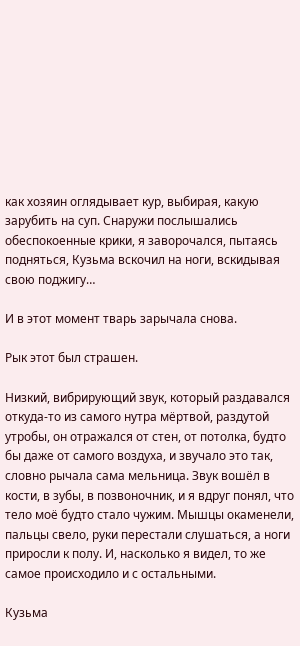как хозяин оглядывает кур, выбирая, какую зарубить на суп. Снаружи послышались обеспокоенные крики, я заворочался, пытаясь подняться, Кузьма вскочил на ноги, вскидывая свою поджигу…

И в этот момент тварь зарычала снова.

Рык этот был страшен.

Низкий, вибрирующий звук, который раздавался откуда-то из самого нутра мёртвой, раздутой утробы, он отражался от стен, от потолка, будто бы даже от самого воздуха, и звучало это так, словно рычала сама мельница. Звук вошёл в кости, в зубы, в позвоночник, и я вдруг понял, что тело моё будто стало чужим. Мышцы окаменели, пальцы свело, руки перестали слушаться, а ноги приросли к полу. И, насколько я видел, то же самое происходило и с остальными.

Кузьма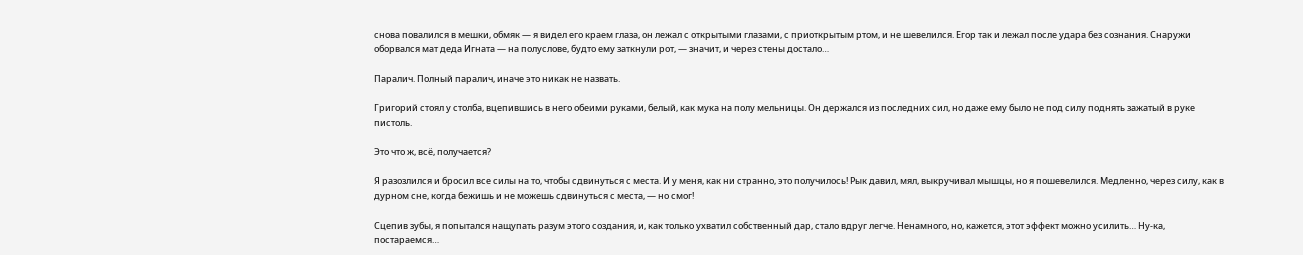снова повалился в мешки, обмяк — я видел его краем глаза, он лежал с открытыми глазами, с приоткрытым ртом, и не шевелился. Егор так и лежал после удара без сознания. Снаружи оборвался мат деда Игната — на полуслове, будто ему заткнули рот, — значит, и через стены достало…

Паралич. Полный паралич, иначе это никак не назвать.

Григорий стоял у столба, вцепившись в него обеими руками, белый, как мука на полу мельницы. Он держался из последних сил, но даже ему было не под силу поднять зажатый в руке пистоль.

Это что ж, всё, получается?

Я разозлился и бросил все силы на то, чтобы сдвинуться с места. И у меня, как ни странно, это получилось! Рык давил, мял, выкручивал мышцы, но я пошевелился. Медленно, через силу, как в дурном сне, когда бежишь и не можешь сдвинуться с места, — но смог!

Сцепив зубы, я попытался нащупать разум этого создания, и, как только ухватил собственный дар, стало вдруг легче. Ненамного, но, кажется, этот эффект можно усилить… Ну-ка, постараемся…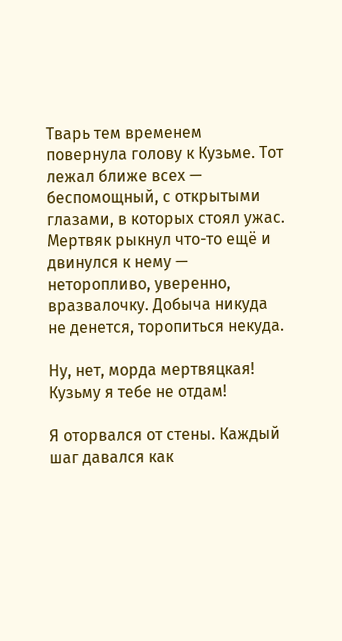Тварь тем временем повернула голову к Кузьме. Тот лежал ближе всех — беспомощный, с открытыми глазами, в которых стоял ужас. Мертвяк рыкнул что-то ещё и двинулся к нему — неторопливо, уверенно, вразвалочку. Добыча никуда не денется, торопиться некуда.

Ну, нет, морда мертвяцкая! Кузьму я тебе не отдам!

Я оторвался от стены. Каждый шаг давался как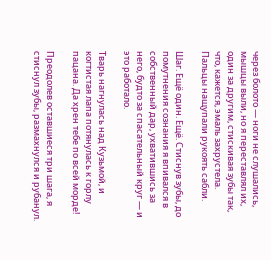через болото — ноги не слушались, мышцы выли, но я переставлял их, один за другим, стискивая зубы так, что, кажется, эмаль захрустела. Пальцы нащупали рукоять сабли.

Шаг. Ещё один. Ещё. Стиснув зубы, до помутнения сознания я впивался в собственный дар, ухватившись за него, будто за спасательный круг — и это работало.

Тварь нагнулась над Кузьмой, и когтистая лапа потянулась к горлу пацана. Да хрен тебе по всей морде!

Преодолев оставшиеся три шага, я стиснул зубы, размахнулся и рубанул.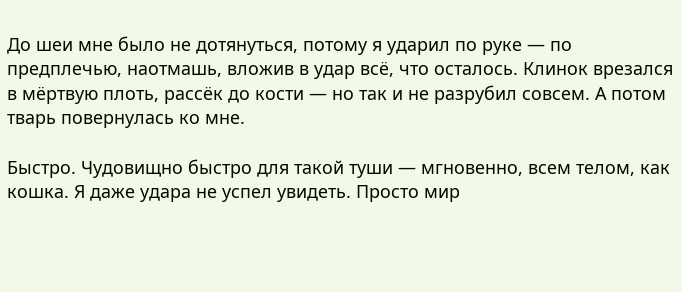До шеи мне было не дотянуться, потому я ударил по руке — по предплечью, наотмашь, вложив в удар всё, что осталось. Клинок врезался в мёртвую плоть, рассёк до кости — но так и не разрубил совсем. А потом тварь повернулась ко мне.

Быстро. Чудовищно быстро для такой туши — мгновенно, всем телом, как кошка. Я даже удара не успел увидеть. Просто мир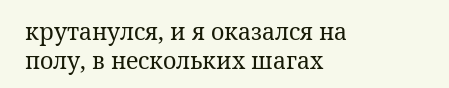крутанулся, и я оказался на полу, в нескольких шагах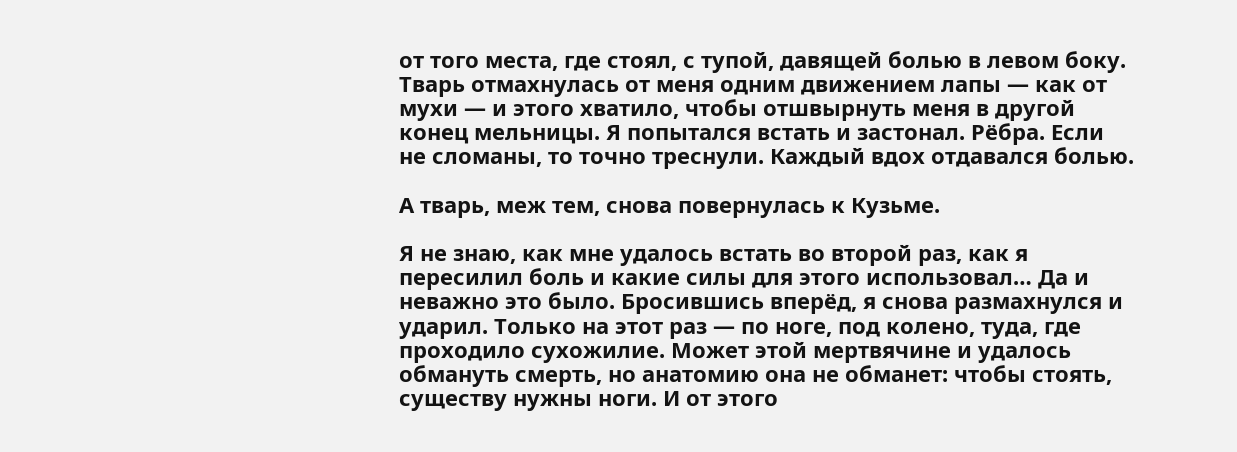от того места, где стоял, с тупой, давящей болью в левом боку. Тварь отмахнулась от меня одним движением лапы — как от мухи — и этого хватило, чтобы отшвырнуть меня в другой конец мельницы. Я попытался встать и застонал. Рёбра. Если не сломаны, то точно треснули. Каждый вдох отдавался болью.

А тварь, меж тем, снова повернулась к Кузьме.

Я не знаю, как мне удалось встать во второй раз, как я пересилил боль и какие силы для этого использовал… Да и неважно это было. Бросившись вперёд, я снова размахнулся и ударил. Только на этот раз — по ноге, под колено, туда, где проходило сухожилие. Может этой мертвячине и удалось обмануть смерть, но анатомию она не обманет: чтобы стоять, существу нужны ноги. И от этого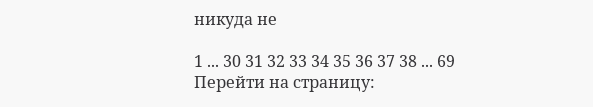никуда не

1 ... 30 31 32 33 34 35 36 37 38 ... 69
Перейти на страницу: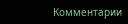Комментарии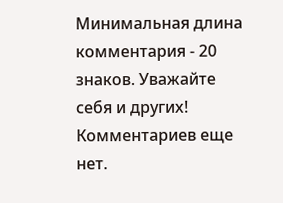Минимальная длина комментария - 20 знаков. Уважайте себя и других!
Комментариев еще нет.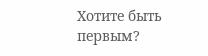Хотите быть первым?